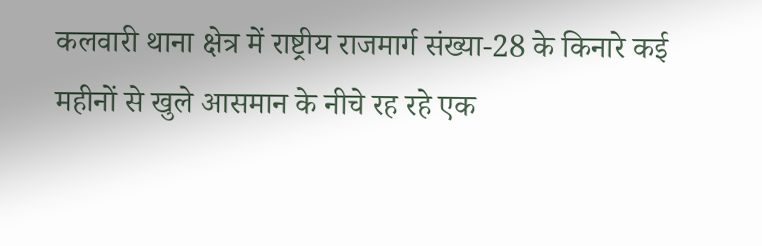कलवारी थाना क्षेत्र में राष्ट्रीय राजमार्ग संख्या-28 के किनारे कई महीनों से खुले आसमान के नीचे रह रहे एक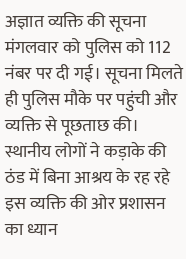अज्ञात व्यक्ति की सूचना मंगलवार को पुलिस को 112 नंबर पर दी गई। सूचना मिलते ही पुलिस मौके पर पहुंची और व्यक्ति से पूछताछ की। स्थानीय लोगों ने कड़ाके की ठंड में बिना आश्रय के रह रहे इस व्यक्ति की ओर प्रशासन का ध्यान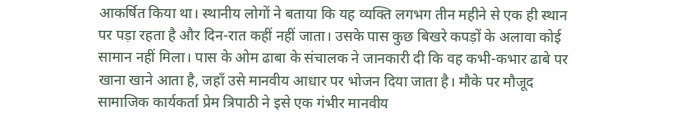आकर्षित किया था। स्थानीय लोगों ने बताया कि यह व्यक्ति लगभग तीन महीने से एक ही स्थान पर पड़ा रहता है और दिन-रात कहीं नहीं जाता। उसके पास कुछ बिखरे कपड़ों के अलावा कोई सामान नहीं मिला। पास के ओम ढाबा के संचालक ने जानकारी दी कि वह कभी-कभार ढाबे पर खाना खाने आता है, जहाँ उसे मानवीय आधार पर भोजन दिया जाता है। मौके पर मौजूद सामाजिक कार्यकर्ता प्रेम त्रिपाठी ने इसे एक गंभीर मानवीय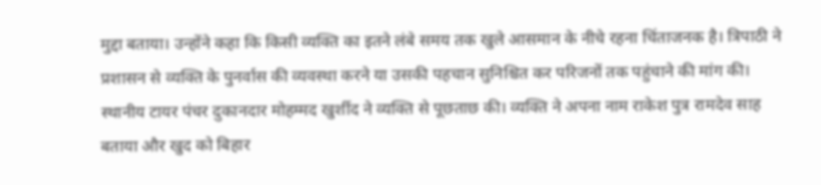मुद्दा बताया। उन्होंने कहा कि किसी व्यक्ति का इतने लंबे समय तक खुले आसमान के नीचे रहना चिंताजनक है। त्रिपाठी ने प्रशासन से व्यक्ति के पुनर्वास की व्यवस्था करने या उसकी पहचान सुनिश्चित कर परिजनों तक पहुंचाने की मांग की। स्थानीय टायर पंचर दुकानदार मोहम्मद खुर्शीद ने व्यक्ति से पूछताछ की। व्यक्ति ने अपना नाम राकेश पुत्र रामदेव साह बताया और खुद को बिहार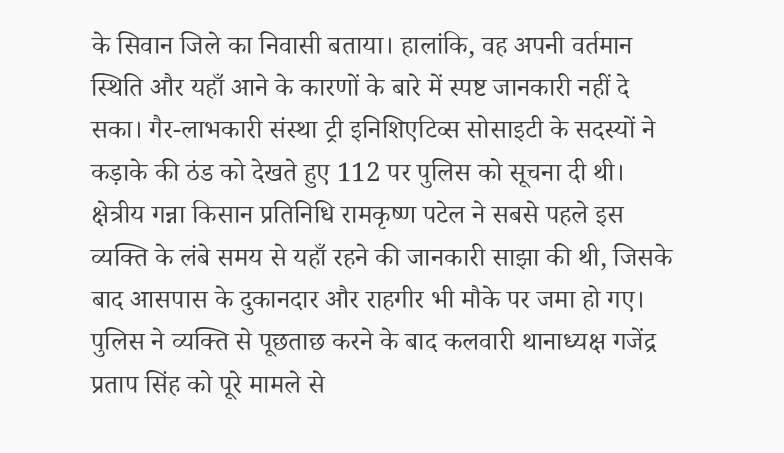के सिवान जिले का निवासी बताया। हालांकि, वह अपनी वर्तमान स्थिति और यहाँ आने के कारणों के बारे में स्पष्ट जानकारी नहीं दे सका। गैर-लाभकारी संस्था ट्री इनिशिएटिव्स सोसाइटी के सदस्यों ने कड़ाके की ठंड को देखते हुए 112 पर पुलिस को सूचना दी थी। क्षेत्रीय गन्ना किसान प्रतिनिधि रामकृष्ण पटेल ने सबसे पहले इस व्यक्ति के लंबे समय से यहाँ रहने की जानकारी साझा की थी, जिसके बाद आसपास के दुकानदार और राहगीर भी मौके पर जमा हो गए। पुलिस ने व्यक्ति से पूछताछ करने के बाद कलवारी थानाध्यक्ष गजेंद्र प्रताप सिंह को पूरे मामले से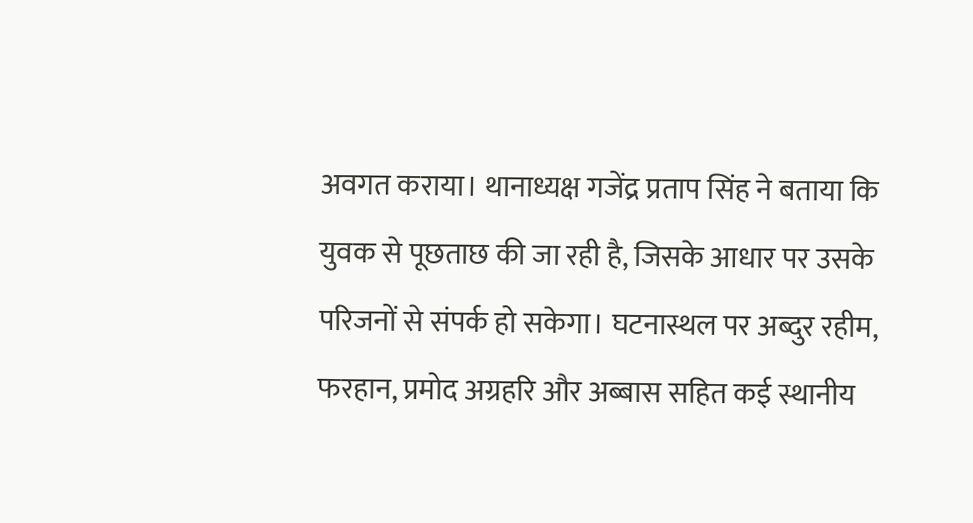अवगत कराया। थानाध्यक्ष गजेंद्र प्रताप सिंह ने बताया कि युवक से पूछताछ की जा रही है, जिसके आधार पर उसके परिजनों से संपर्क हो सकेगा। घटनास्थल पर अब्दुर रहीम, फरहान, प्रमोद अग्रहरि और अब्बास सहित कई स्थानीय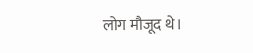लोग मौजूद थे।